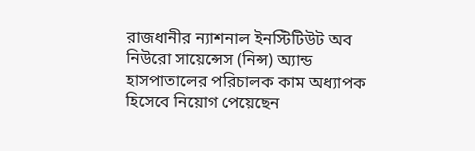রাজধানীর ন্যাশনাল ইনস্টিটিউট অব নিউরো সায়েন্সেস (নিন্স) অ্যান্ড হাসপাতালের পরিচালক কাম অধ্যাপক হিসেবে নিয়োগ পেয়েছেন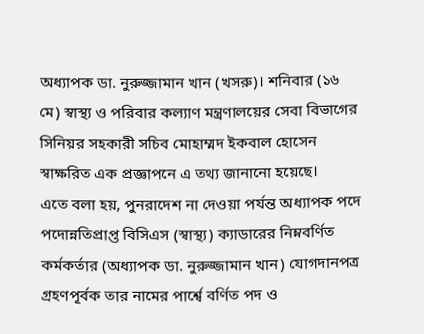অধ্যাপক ডা. নুরুজ্জামান খান (খসরু)। শনিবার (১৬ মে) স্বাস্থ্য ও পরিবার কল্যাণ মন্ত্রণালয়ের সেবা বিভাগের সিনিয়র সহকারী সচিব মোহাম্মদ ইকবাল হোসেন স্বাক্ষরিত এক প্রজ্ঞাপনে এ তথ্য জানানো হয়েছে।
এতে বলা হয়, পুনরাদেশ না দেওয়া পর্যন্ত অধ্যাপক পদে পদোন্নতিপ্রাপ্ত বিসিএস (স্বাস্থ্য) ক্যাডারের নিম্নবর্ণিত কর্মকর্তার (অধ্যাপক ডা. নুরুজ্জামান খান) যোগদানপত্র গ্রহণপূর্বক তার নামের পার্শ্বে বর্ণিত পদ ও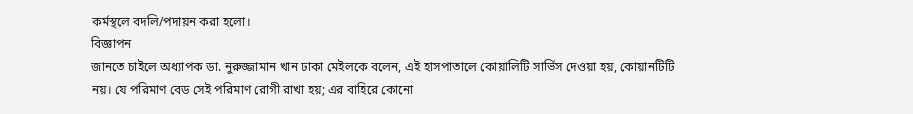কর্মস্থলে বদলি/পদায়ন করা হলো।
বিজ্ঞাপন
জানতে চাইলে অধ্যাপক ডা. নুরুজ্জামান খান ঢাকা মেইলকে বলেন, এই হাসপাতালে কোয়ালিটি সার্ভিস দেওয়া হয়, কোয়ানটিটি নয়। যে পরিমাণ বেড সেই পরিমাণ রোগী রাখা হয়; এর বাহিরে কোনো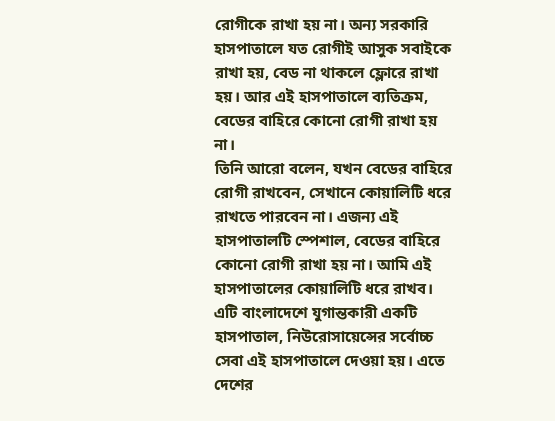রোগীকে রাখা হয় না। অন্য সরকারি হাসপাতালে যত রোগীই আসুক সবাইকে রাখা হয়, বেড না থাকলে ফ্লোরে রাখা হয়। আর এই হাসপাতালে ব্যতিক্রম, বেডের বাহিরে কোনো রোগী রাখা হয় না।
তিনি আরো বলেন, যখন বেডের বাহিরে রোগী রাখবেন, সেখানে কোয়ালিটি ধরে রাখতে পারবেন না। এজন্য এই হাসপাতালটি স্পেশাল, বেডের বাহিরে কোনো রোগী রাখা হয় না। আমি এই হাসপাতালের কোয়ালিটি ধরে রাখব। এটি বাংলাদেশে যুগান্তকারী একটি হাসপাতাল, নিউরোসায়েন্সের সর্বোচ্চ সেবা এই হাসপাতালে দেওয়া হয়। এতে দেশের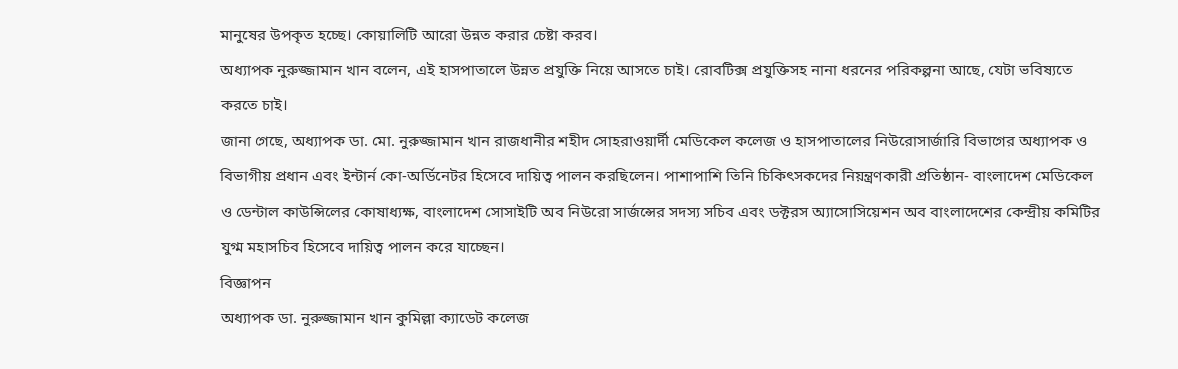মানুষের উপকৃত হচ্ছে। কোয়ালিটি আরো উন্নত করার চেষ্টা করব।
অধ্যাপক নুরুজ্জামান খান বলেন, এই হাসপাতালে উন্নত প্রযুক্তি নিয়ে আসতে চাই। রোবটিক্স প্রযুক্তিসহ নানা ধরনের পরিকল্পনা আছে, যেটা ভবিষ্যতে করতে চাই।
জানা গেছে, অধ্যাপক ডা. মো. নুরুজ্জামান খান রাজধানীর শহীদ সোহরাওয়ার্দী মেডিকেল কলেজ ও হাসপাতালের নিউরোসার্জারি বিভাগের অধ্যাপক ও বিভাগীয় প্রধান এবং ইন্টার্ন কো-অর্ডিনেটর হিসেবে দায়িত্ব পালন করছিলেন। পাশাপাশি তিনি চিকিৎসকদের নিয়ন্ত্রণকারী প্রতিষ্ঠান- বাংলাদেশ মেডিকেল ও ডেন্টাল কাউন্সিলের কোষাধ্যক্ষ, বাংলাদেশ সোসাইটি অব নিউরো সার্জন্সের সদস্য সচিব এবং ডক্টরস অ্যাসোসিয়েশন অব বাংলাদেশের কেন্দ্রীয় কমিটির যুগ্ম মহাসচিব হিসেবে দায়িত্ব পালন করে যাচ্ছেন।
বিজ্ঞাপন
অধ্যাপক ডা. নুরুজ্জামান খান কুমিল্লা ক্যাডেট কলেজ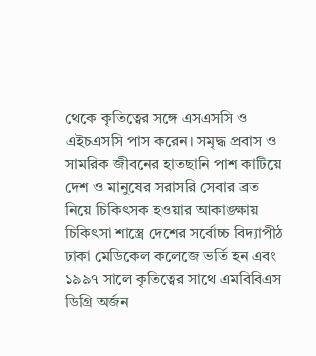থেকে কৃতিত্বের সঙ্গে এসএসসি ও এইচএসসি পাস করেন। সমৃদ্ধ প্রবাস ও সামরিক জীবনের হাতছানি পাশ কাটিয়ে দেশ ও মানুষের সরাসরি সেবার ব্রত নিয়ে চিকিৎসক হওয়ার আকাঙ্ক্ষায় চিকিৎসা শাস্ত্রে দেশের সর্বোচ্চ বিদ্যাপীঠ ঢাকা মেডিকেল কলেজে ভর্তি হন এবং ১৯৯৭ সালে কৃতিত্বের সাথে এমবিবিএস ডিগ্রি অর্জন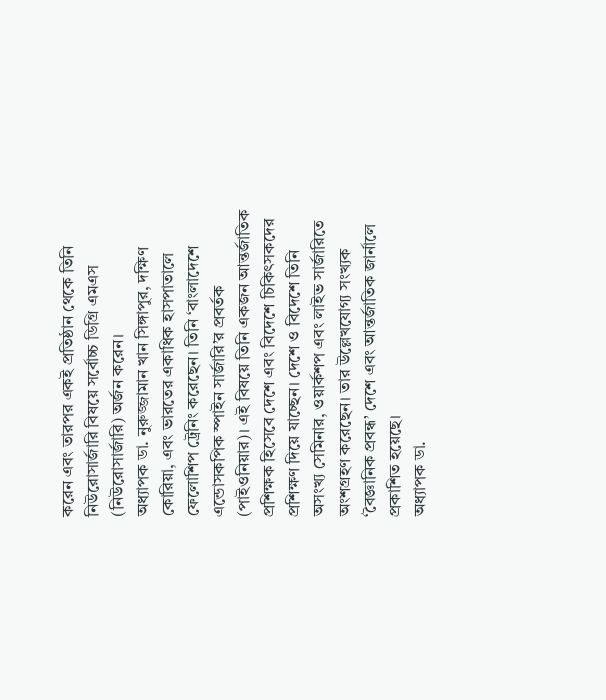করেন এবং তারপর একই প্রতিষ্ঠান থেকে তিনি নিউরোসার্জারি বিষয়ে সর্বোচ্চ ডিগ্রি এমএস (নিউরোসার্জারি) অর্জন করেন।
অধ্যাপক ডা. নুরুজ্জামান খান সিঙ্গাপুর, দক্ষিণ কোরিয়া, এবং ভারতের একাধিক হাসপাতালে ফেলোশিপ ট্রেনিং করেছেন। তিনি ‘বাংলাদেশে এন্ডোসকপিক স্পাইন সার্জারি’র প্রবর্তক (পাইওনিয়ার)। এই বিষয়ে তিনি একজন আন্তর্জাতিক প্রশিক্ষক হিসেবে দেশে এবং বিদেশে চিকিৎসকদের প্রশিক্ষণ দিয়ে যাচ্ছেন। দেশে ও বিদেশে তিনি অসংখ্য সেমিনার, ওয়ার্কশপ এবং লাইভ সার্জারিতে অংশগ্রহণ করেছেন। তার উল্লেখযোগ্য সংখ্যক ‘বৈজ্ঞানিক প্রবন্ধ’ দেশে এবং আন্তর্জাতিক জার্নালে প্রকাশিত হয়েছে।
অধ্যাপক ডা.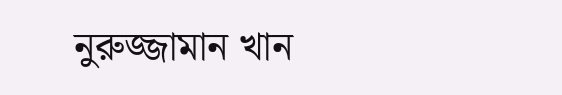নুরুজ্জামান খান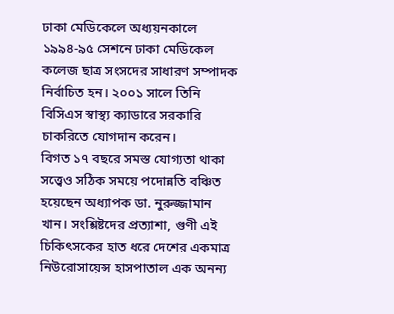ঢাকা মেডিকেলে অধ্যয়নকালে ১৯৯৪-৯৫ সেশনে ঢাকা মেডিকেল কলেজ ছাত্র সংসদের সাধারণ সম্পাদক নির্বাচিত হন। ২০০১ সালে তিনি বিসিএস স্বাস্থ্য ক্যাডারে সরকারি চাকরিতে যোগদান করেন।
বিগত ১৭ বছরে সমস্ত যোগ্যতা থাকা সত্ত্বেও সঠিক সময়ে পদোন্নতি বঞ্চিত হয়েছেন অধ্যাপক ডা. নুরুজ্জামান খান। সংশ্লিষ্টদের প্রত্যাশা, গুণী এই চিকিৎসকের হাত ধরে দেশের একমাত্র নিউরোসায়েন্স হাসপাতাল এক অনন্য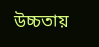উচ্চতায়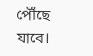পৌঁছে যাবে।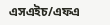এসএইচ/এফএ